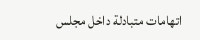اتهامات متبادلة داخل مجلس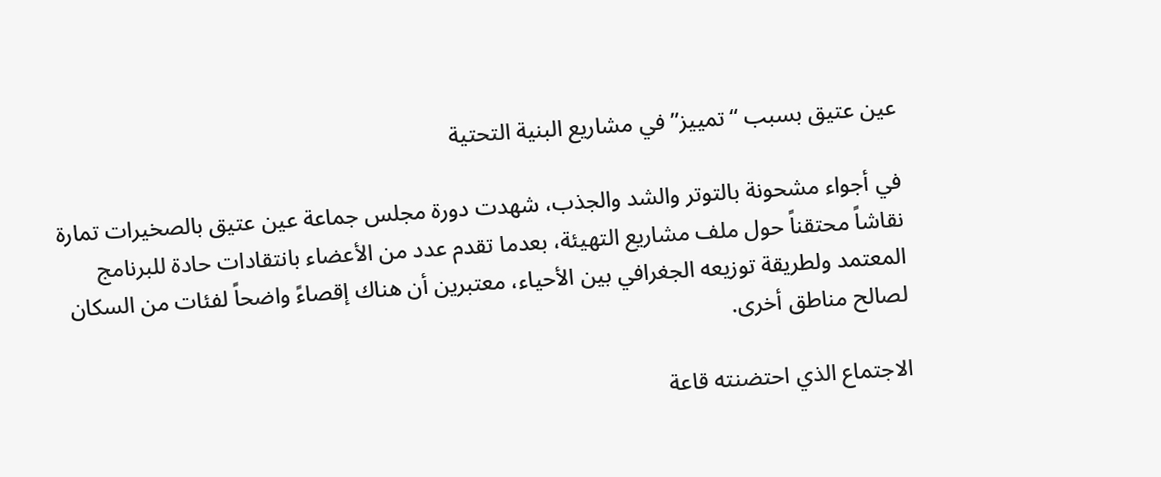عين عتيق بسبب “تمييز” في مشاريع البنية التحتية

في أجواء مشحونة بالتوتر والشد والجذب، شهدت دورة مجلس جماعة عين عتيق بالصخيرات تمارة نقاشاً محتقناً حول ملف مشاريع التهيئة، بعدما تقدم عدد من الأعضاء بانتقادات حادة للبرنامج المعتمد ولطريقة توزيعه الجغرافي بين الأحياء، معتبرين أن هناك إقصاءً واضحاً لفئات من السكان لصالح مناطق أخرى.

الاجتماع الذي احتضنته قاعة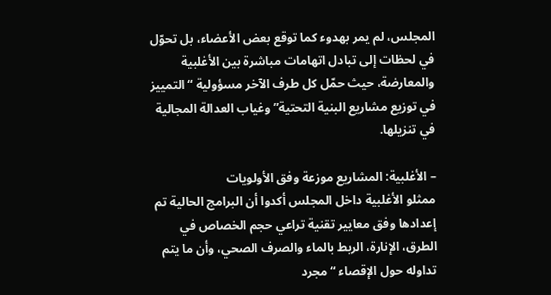المجلس، لم يمر بهدوء كما توقع بعض الأعضاء، بل تحوّل في لحظات إلى تبادل اتهامات مباشرة بين الأغلبية والمعارضة، حيث حمّل كل طرف الآخر مسؤولية “التمييز في توزيع مشاريع البنية التحتية” وغياب العدالة المجالية في تنزيلها.

– الأغلبية: المشاريع موزعة وفق الأولويات
ممثلو الأغلبية داخل المجلس أكدوا أن البرامج الحالية تم إعدادها وفق معايير تقنية تراعي حجم الخصاص في الطرق، الإنارة، الربط بالماء والصرف الصحي، وأن ما يتم تداوله حول الإقصاء “مجرد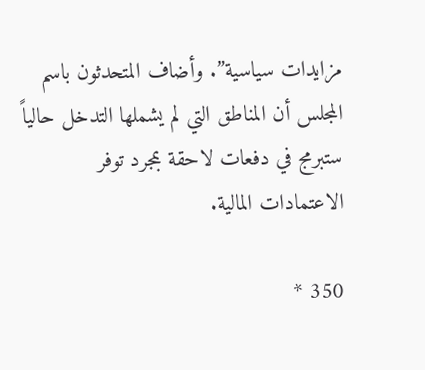مزايدات سياسية”. وأضاف المتحدثون باسم المجلس أن المناطق التي لم يشملها التدخل حالياً ستبرمج في دفعات لاحقة بمجرد توفر الاعتمادات المالية.

350 *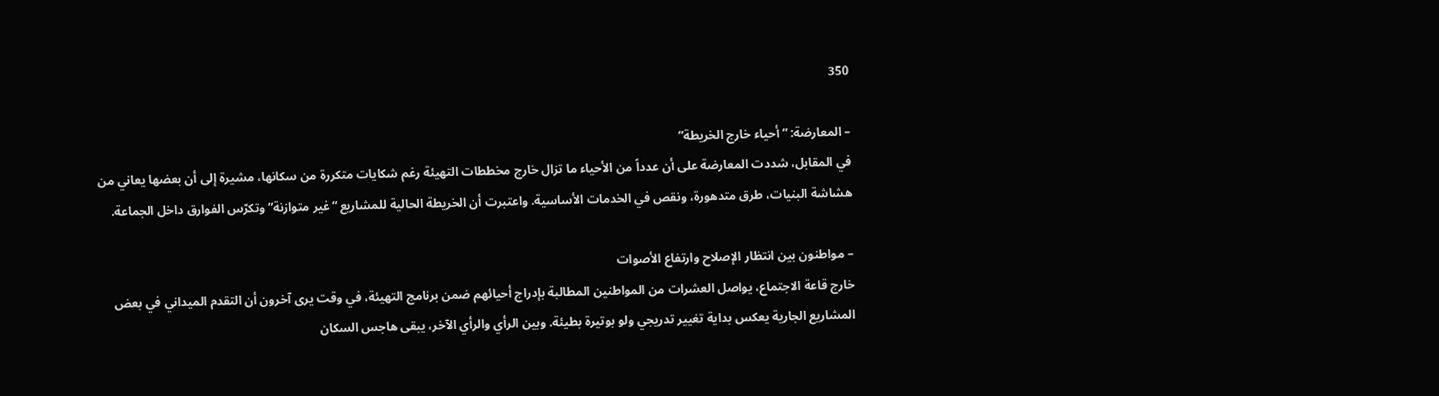350

– المعارضة: “أحياء خارج الخريطة”
في المقابل، شددت المعارضة على أن عدداً من الأحياء ما تزال خارج مخططات التهيئة رغم شكايات متكررة من سكانها، مشيرة إلى أن بعضها يعاني من هشاشة البنيات، طرق متدهورة، ونقص في الخدمات الأساسية. واعتبرت أن الخريطة الحالية للمشاريع “غير متوازنة” وتكرّس الفوارق داخل الجماعة.

– مواطنون بين انتظار الإصلاح وارتفاع الأصوات
خارج قاعة الاجتماع، يواصل العشرات من المواطنين المطالبة بإدراج أحيائهم ضمن برنامج التهيئة، في وقت يرى آخرون أن التقدم الميداني في بعض المشاريع الجارية يعكس بداية تغيير تدريجي ولو بوتيرة بطيئة. وبين الرأي والرأي الآخر، يبقى هاجس السكان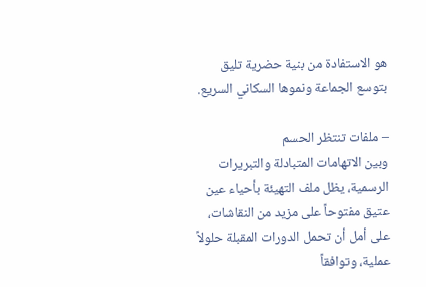هو الاستفادة من بنية حضرية تليق بتوسع الجماعة ونموها السكاني السريع.

– ملفات تنتظر الحسم
وبين الاتهامات المتبادلة والتبريرات الرسمية، يظل ملف التهيئة بأحياء عين عتيق مفتوحاً على مزيد من النقاشات، على أمل أن تحمل الدورات المقبلة حلولاً عملية، وتوافقاً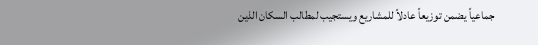جماعياً يضمن توزيعاً عادلاً للمشاريع ويستجيب لمطالب السكان الذين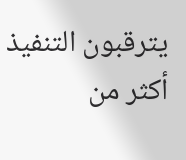يترقبون التنفيذ أكثر من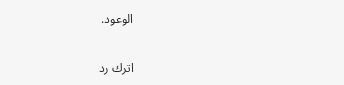الوعود.

اترك رد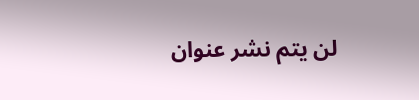لن يتم نشر عنوان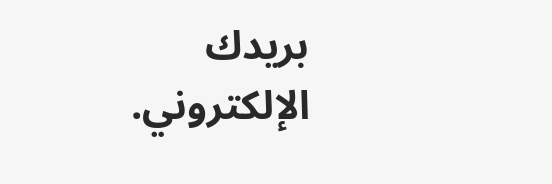بريدك الإلكتروني.